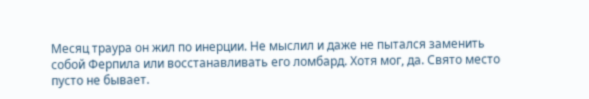Месяц траура он жил по инерции. Не мыслил и даже не пытался заменить собой Ферпила или восстанавливать его ломбард. Хотя мог, да. Свято место пусто не бывает.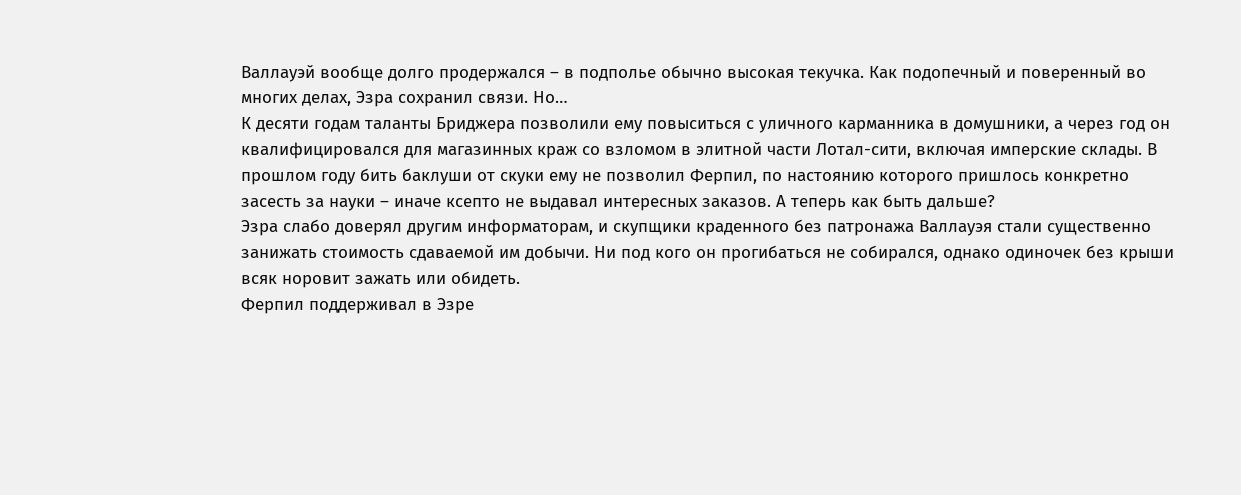Валлауэй вообще долго продержался – в подполье обычно высокая текучка. Как подопечный и поверенный во многих делах, Эзра сохранил связи. Но…
К десяти годам таланты Бриджера позволили ему повыситься с уличного карманника в домушники, а через год он квалифицировался для магазинных краж со взломом в элитной части Лотал-сити, включая имперские склады. В прошлом году бить баклуши от скуки ему не позволил Ферпил, по настоянию которого пришлось конкретно засесть за науки – иначе ксепто не выдавал интересных заказов. А теперь как быть дальше?
Эзра слабо доверял другим информаторам, и скупщики краденного без патронажа Валлауэя стали существенно занижать стоимость сдаваемой им добычи. Ни под кого он прогибаться не собирался, однако одиночек без крыши всяк норовит зажать или обидеть.
Ферпил поддерживал в Эзре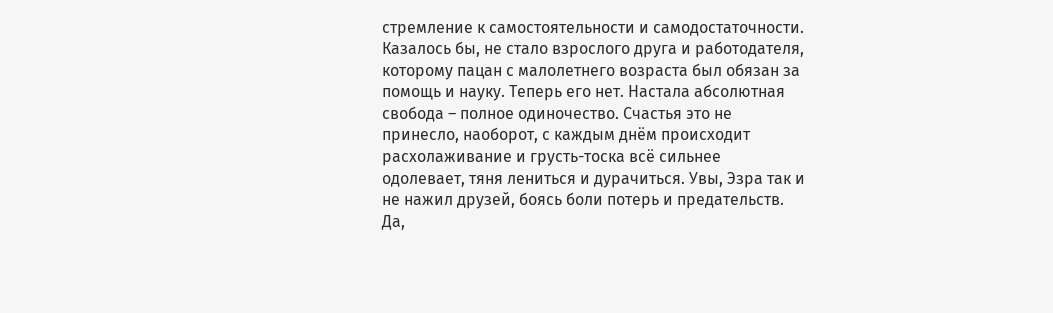стремление к самостоятельности и самодостаточности. Казалось бы, не стало взрослого друга и работодателя, которому пацан с малолетнего возраста был обязан за помощь и науку. Теперь его нет. Настала абсолютная свобода – полное одиночество. Счастья это не принесло, наоборот, с каждым днём происходит расхолаживание и грусть-тоска всё сильнее одолевает, тяня лениться и дурачиться. Увы, Эзра так и не нажил друзей, боясь боли потерь и предательств. Да,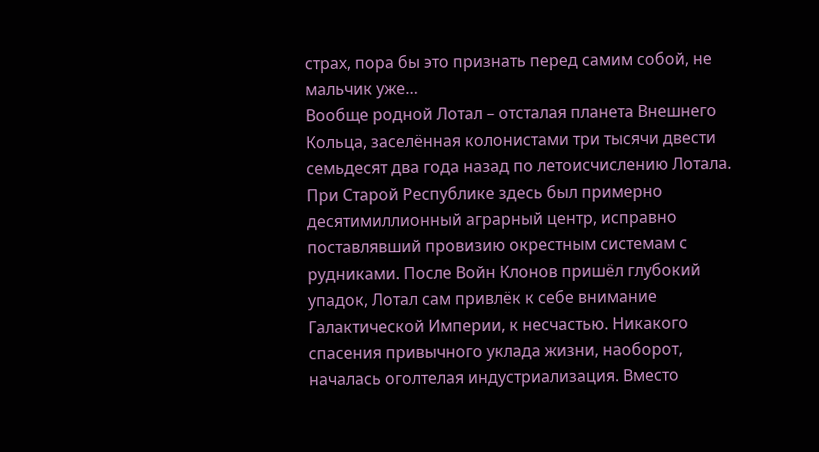страх, пора бы это признать перед самим собой, не мальчик уже…
Вообще родной Лотал – отсталая планета Внешнего Кольца, заселённая колонистами три тысячи двести семьдесят два года назад по летоисчислению Лотала. При Старой Республике здесь был примерно десятимиллионный аграрный центр, исправно поставлявший провизию окрестным системам с рудниками. После Войн Клонов пришёл глубокий упадок, Лотал сам привлёк к себе внимание Галактической Империи, к несчастью. Никакого спасения привычного уклада жизни, наоборот, началась оголтелая индустриализация. Вместо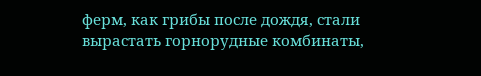ферм, как грибы после дождя, стали вырастать горнорудные комбинаты,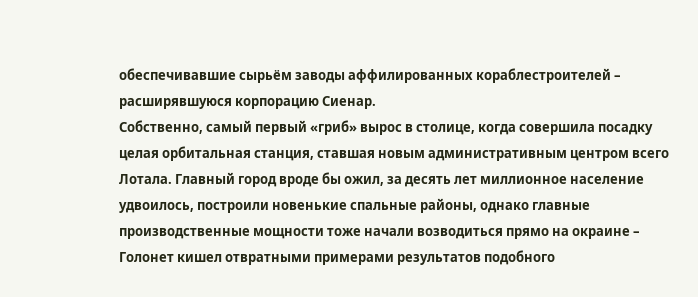обеспечивавшие сырьём заводы аффилированных кораблестроителей – расширявшуюся корпорацию Сиенар.
Собственно, самый первый «гриб» вырос в столице, когда совершила посадку целая орбитальная станция, ставшая новым административным центром всего Лотала. Главный город вроде бы ожил, за десять лет миллионное население удвоилось, построили новенькие спальные районы, однако главные производственные мощности тоже начали возводиться прямо на окраине – Голонет кишел отвратными примерами результатов подобного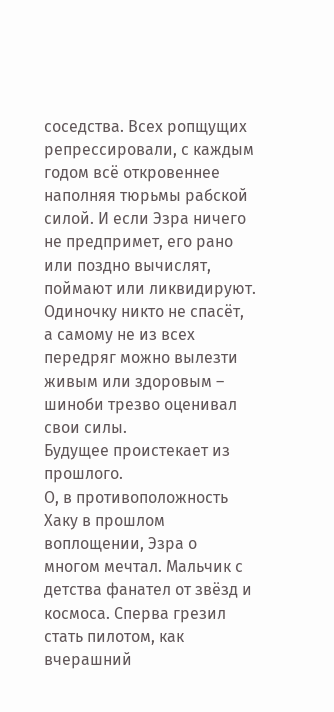соседства. Всех ропщущих репрессировали, с каждым годом всё откровеннее наполняя тюрьмы рабской силой. И если Эзра ничего не предпримет, его рано или поздно вычислят, поймают или ликвидируют. Одиночку никто не спасёт, а самому не из всех передряг можно вылезти живым или здоровым – шиноби трезво оценивал свои силы.
Будущее проистекает из прошлого.
О, в противоположность Хаку в прошлом воплощении, Эзра о многом мечтал. Мальчик с детства фанател от звёзд и космоса. Сперва грезил стать пилотом, как вчерашний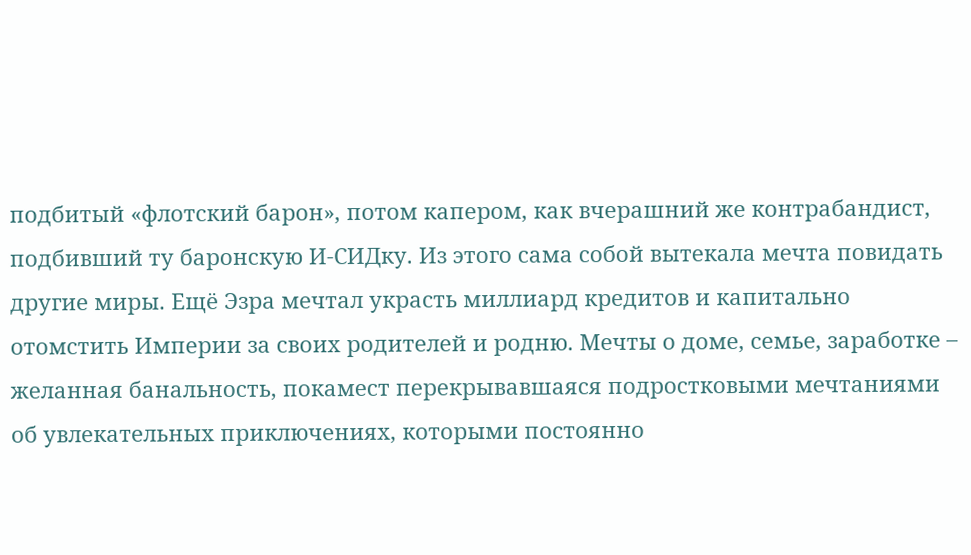подбитый «флотский барон», потом капером, как вчерашний же контрабандист, подбивший ту баронскую И-СИДку. Из этого сама собой вытекала мечта повидать другие миры. Ещё Эзра мечтал украсть миллиард кредитов и капитально отомстить Империи за своих родителей и родню. Мечты о доме, семье, заработке – желанная банальность, покамест перекрывавшаяся подростковыми мечтаниями об увлекательных приключениях, которыми постоянно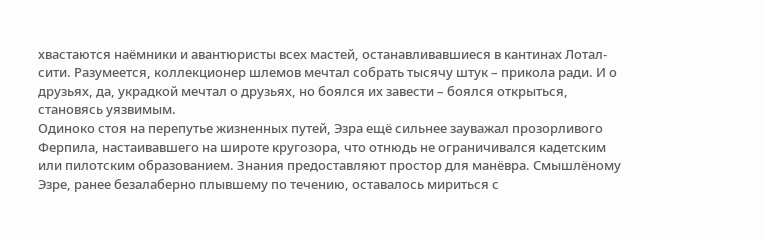хвастаются наёмники и авантюристы всех мастей, останавливавшиеся в кантинах Лотал-сити. Разумеется, коллекционер шлемов мечтал собрать тысячу штук – прикола ради. И о друзьях, да, украдкой мечтал о друзьях, но боялся их завести – боялся открыться, становясь уязвимым.
Одиноко стоя на перепутье жизненных путей, Эзра ещё сильнее зауважал прозорливого Ферпила, настаивавшего на широте кругозора, что отнюдь не ограничивался кадетским или пилотским образованием. Знания предоставляют простор для манёвра. Смышлёному Эзре, ранее безалаберно плывшему по течению, оставалось мириться с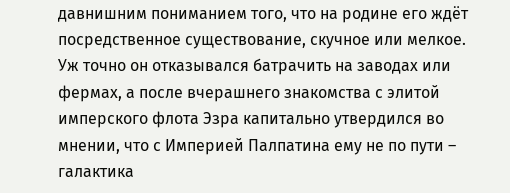давнишним пониманием того, что на родине его ждёт посредственное существование, скучное или мелкое. Уж точно он отказывался батрачить на заводах или фермах, а после вчерашнего знакомства с элитой имперского флота Эзра капитально утвердился во мнении, что с Империей Палпатина ему не по пути – галактика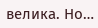велика. Но…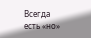Всегда есть «но»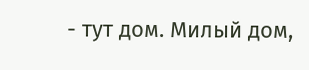- тут дом. Милый дом,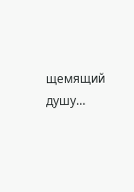щемящий душу…